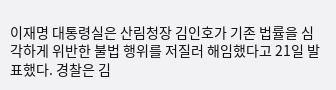이재명 대통령실은 산림청장 김인호가 기존 법률을 심각하게 위반한 불법 행위를 저질러 해임했다고 21일 발표했다. 경찰은 김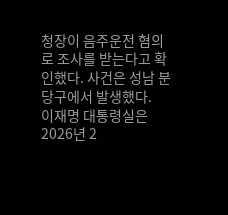청장이 음주운전 혐의로 조사를 받는다고 확인했다. 사건은 성남 분당구에서 발생했다.
이재명 대통령실은 2026년 2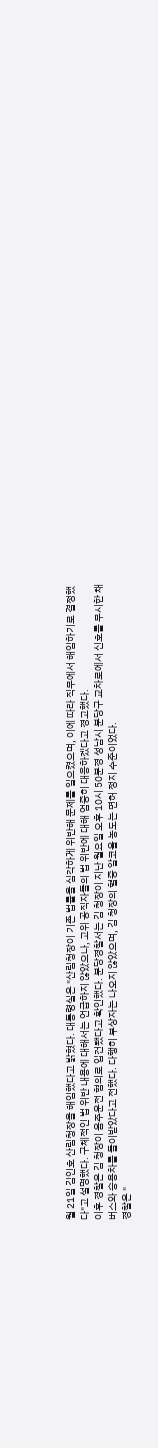월 21일 김인호 산림청장을 해임했다고 밝혔다. 대통령실은 "산림청장이 기존 법률을 심각하게 위반해 문제를 일으켰으며, 이에 따라 직무에서 해임하기로 결정했다"고 설명했다. 구체적인 법 위반 내용에 대해서는 언급하지 않았으나, 고위 공직자들의 법 위반에 대해 엄중히 대응하겠다고 경고했다.
이후 경찰은 김 청장이 음주운전 혐의로 입건됐다고 확인했다. 분당경찰서는 김 청장이 지난 월요일 오후 10시 50분경 성남시 분당구 교차로에서 신호를 무시한 채 버스와 승용차를 들이받았다고 전했다. 다행히 부상자는 나오지 않았으며, 김 청장의 혈중 알코올 농도는 면허 정지 수준이었다.
경찰은 "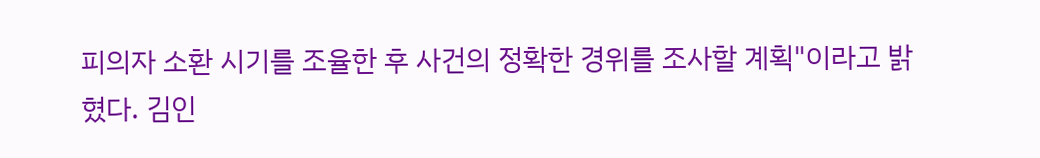피의자 소환 시기를 조율한 후 사건의 정확한 경위를 조사할 계획"이라고 밝혔다. 김인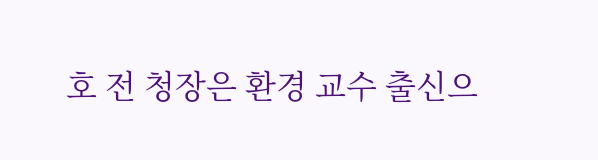호 전 청장은 환경 교수 출신으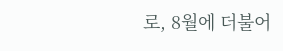로, 8월에 더불어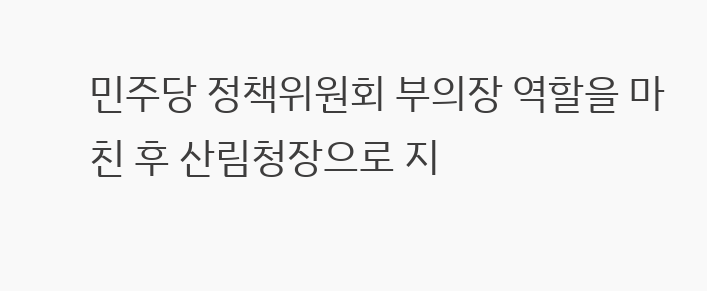민주당 정책위원회 부의장 역할을 마친 후 산림청장으로 지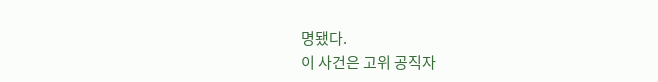명됐다.
이 사건은 고위 공직자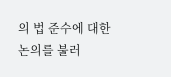의 법 준수에 대한 논의를 불러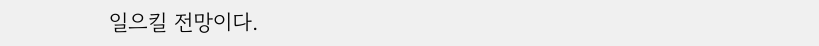일으킬 전망이다.